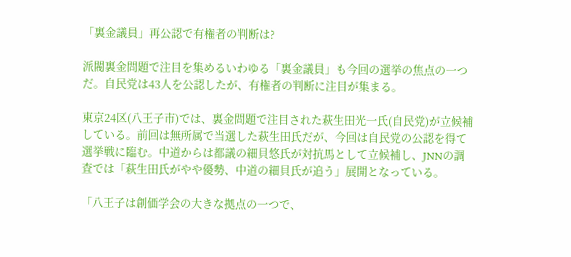「裏金議員」再公認で有権者の判断は?

派閥裏金問題で注目を集めるいわゆる「裏金議員」も今回の選挙の焦点の一つだ。自民党は43人を公認したが、有権者の判断に注目が集まる。

東京24区(八王子市)では、裏金問題で注目された萩生田光一氏(自民党)が立候補している。前回は無所属で当選した萩生田氏だが、今回は自民党の公認を得て選挙戦に臨む。中道からは都議の細貝悠氏が対抗馬として立候補し、JNNの調査では「萩生田氏がやや優勢、中道の細貝氏が追う」展開となっている。

「八王子は創価学会の大きな拠点の一つで、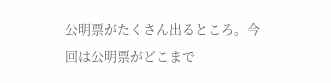公明票がたくさん出るところ。今回は公明票がどこまで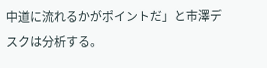中道に流れるかがポイントだ」と市澤デスクは分析する。